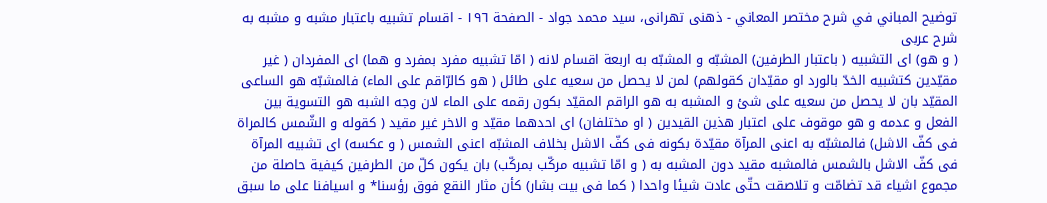توضيح المباني في شرح مختصر المعاني - ذهنی تهرانی، سید محمد جواد - الصفحة ١٩٦ - اقسام تشبيه باعتبار مشبه و مشبه به
شرح عربى
( و هو) اى التشبيه ( باعتبار الطرفين) المشبّه و المشبّه به اربعة اقسام لانه ( امّا تشبيه مفرد بمفرد و هما) اى المفردان ( غير مقيّدين كتشبيه الخدّ بالورد او مقيّدان كقولهم) لمن لا يحصل من سعيه على طائل ( هو كالرّاقم على الماء) فالمشبّه هو الساعى المقيّد بان لا يحصل من سعيه على شئ و المشبه به هو الراقم المقيّد بكون رقمه على الماء لان وجه الشبه هو التسوية بين الفعل و عدمه و هو موقوف على اعتبار هذين القيدين ( او مختلفان) اى احدهما مقيّد و الاخر غير مقيد ( كقوله و الشّمس كالمراة فى كفّ الاشل) فالمشبّه به اعنى المرآة مقيّدة بكونه فى كفّ الاشل بخلاف المشبّه اعنى الشمس ( و عكسه) اى تشبيه المرآة فى كفّ الاشل بالشمس فالمشبه مقيد دون المشبه به ( و امّا تشبيه مركّب بمركّب) بان يكون كلّ من الطرفين كيفية حاصلة من مجموع اشياء قد تضامّت و تلاصقت حتّى عادت شيئا واحدا ( كما فى بيت بشار) كأن مثار النقع فوق رؤسنا* و اسيافنا على ما سبق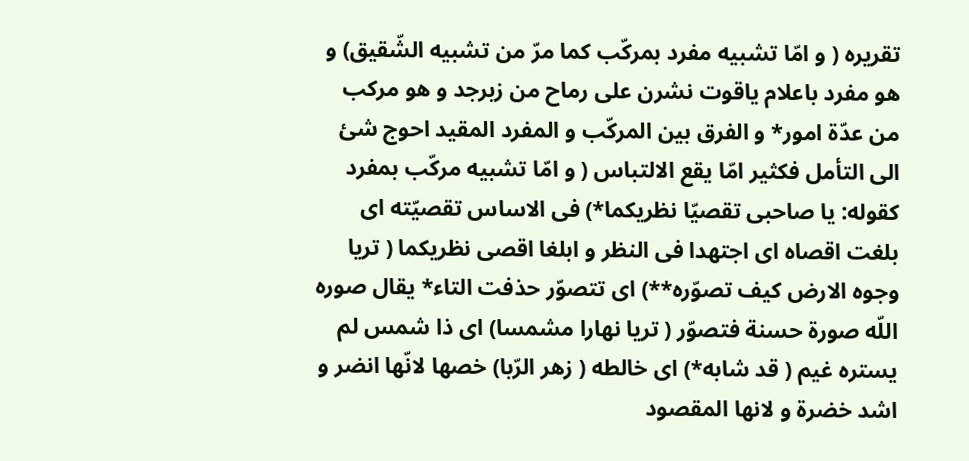تقريره ( و امّا تشبيه مفرد بمركّب كما مرّ من تشبيه الشّقيق) و هو مفرد باعلام ياقوت نشرن على رماح من زبرجد و هو مركب من عدّة امور* و الفرق بين المركّب و المفرد المقيد احوج شئ الى التأمل فكثير امّا يقع الالتباس ( و امّا تشبيه مركّب بمفرد كقوله: يا صاحبى تقصيّا نظريكما*) فى الاساس تقصيّته اى بلغت اقصاه اى اجتهدا فى النظر و ابلغا اقصى نظريكما ( تريا وجوه الارض كيف تصوّره**) اى تتصوّر حذفت التاء* يقال صوره اللّه صورة حسنة فتصوّر ( تريا نهارا مشمسا) اى ذا شمس لم يستره غيم ( قد شابه*) اى خالطه ( زهر الرّبا) خصها لانّها انضر و اشد خضرة و لانها المقصود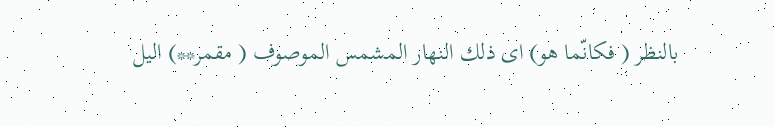بالنظر ( فكانّما هو) اى ذلك النهار المشمس الموصوف ( مقمر**) اليل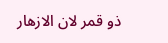ذو قمر لان الازهار